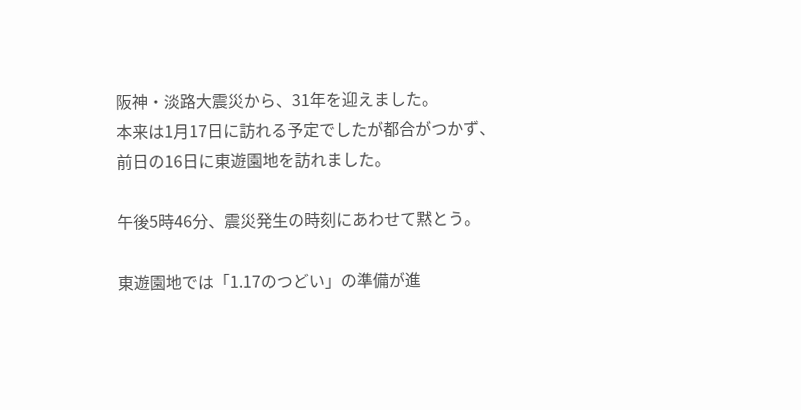阪神・淡路大震災から、31年を迎えました。
本来は1月17日に訪れる予定でしたが都合がつかず、
前日の16日に東遊園地を訪れました。

午後5時46分、震災発生の時刻にあわせて黙とう。

東遊園地では「1.17のつどい」の準備が進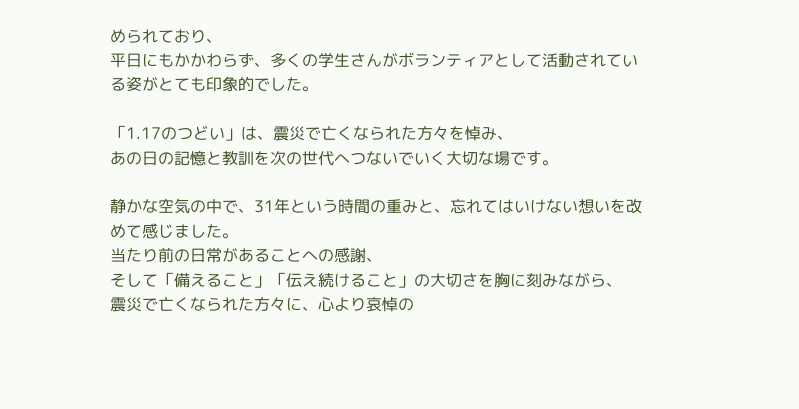められており、
平日にもかかわらず、多くの学生さんがボランティアとして活動されている姿がとても印象的でした。

「1.17のつどい」は、震災で亡くなられた方々を悼み、
あの日の記憶と教訓を次の世代へつないでいく大切な場です。

静かな空気の中で、31年という時間の重みと、忘れてはいけない想いを改めて感じました。
当たり前の日常があることへの感謝、
そして「備えること」「伝え続けること」の大切さを胸に刻みながら、
震災で亡くなられた方々に、心より哀悼の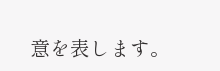意を表します。